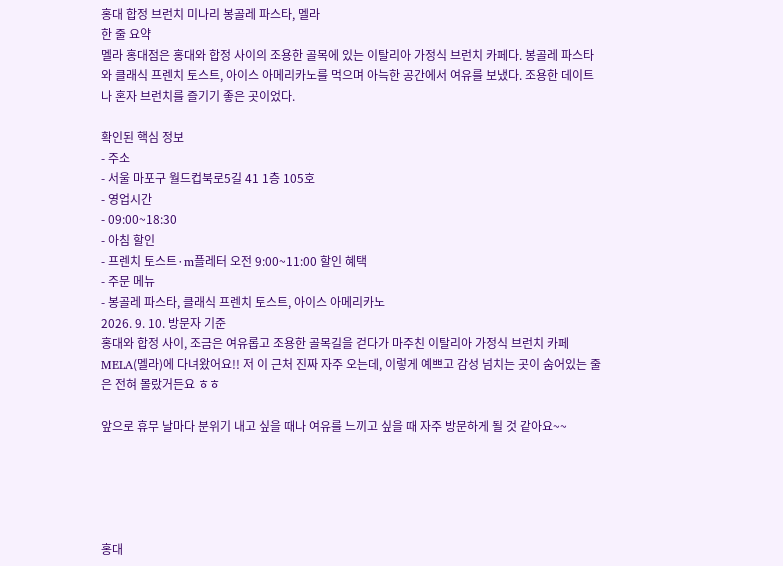홍대 합정 브런치 미나리 봉골레 파스타, 멜라
한 줄 요약
멜라 홍대점은 홍대와 합정 사이의 조용한 골목에 있는 이탈리아 가정식 브런치 카페다. 봉골레 파스타와 클래식 프렌치 토스트, 아이스 아메리카노를 먹으며 아늑한 공간에서 여유를 보냈다. 조용한 데이트나 혼자 브런치를 즐기기 좋은 곳이었다.

확인된 핵심 정보
- 주소
- 서울 마포구 월드컵북로5길 41 1층 105호
- 영업시간
- 09:00~18:30
- 아침 할인
- 프렌치 토스트·m플레터 오전 9:00~11:00 할인 혜택
- 주문 메뉴
- 봉골레 파스타, 클래식 프렌치 토스트, 아이스 아메리카노
2026. 9. 10. 방문자 기준
홍대와 합정 사이, 조금은 여유롭고 조용한 골목길을 걷다가 마주친 이탈리아 가정식 브런치 카페 MELA(멜라)에 다녀왔어요!! 저 이 근처 진짜 자주 오는데, 이렇게 예쁘고 감성 넘치는 곳이 숨어있는 줄은 전혀 몰랐거든요 ㅎㅎ

앞으로 휴무 날마다 분위기 내고 싶을 때나 여유를 느끼고 싶을 때 자주 방문하게 될 것 같아요~~





홍대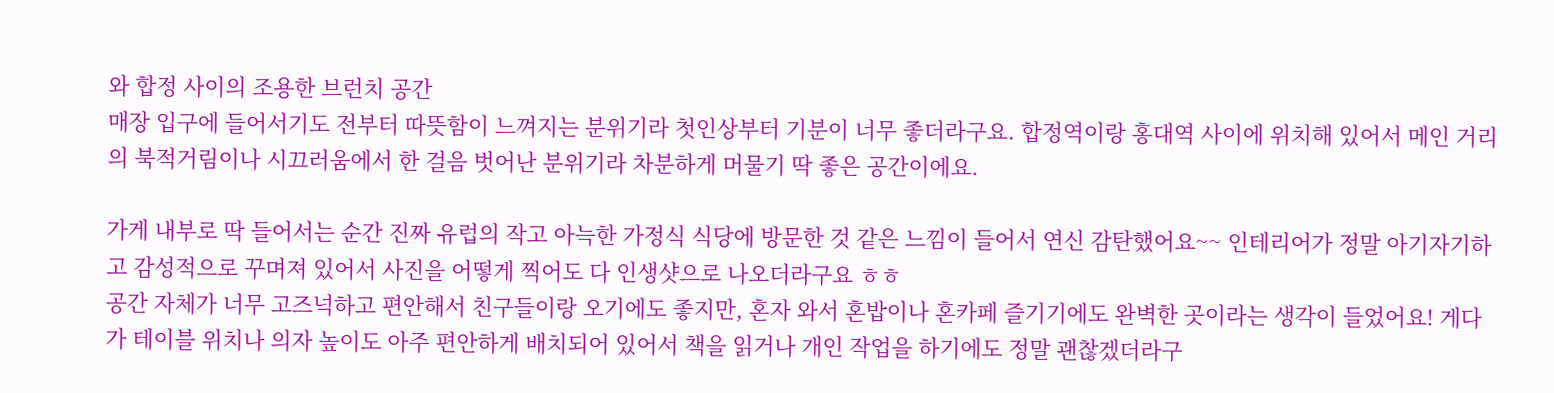와 합정 사이의 조용한 브런치 공간
매장 입구에 들어서기도 전부터 따뜻함이 느껴지는 분위기라 첫인상부터 기분이 너무 좋더라구요. 합정역이랑 홍대역 사이에 위치해 있어서 메인 거리의 북적거림이나 시끄러움에서 한 걸음 벗어난 분위기라 차분하게 머물기 딱 좋은 공간이에요.

가게 내부로 딱 들어서는 순간 진짜 유럽의 작고 아늑한 가정식 식당에 방문한 것 같은 느낌이 들어서 연신 감탄했어요~~ 인테리어가 정말 아기자기하고 감성적으로 꾸며져 있어서 사진을 어떻게 찍어도 다 인생샷으로 나오더라구요 ㅎㅎ
공간 자체가 너무 고즈넉하고 편안해서 친구들이랑 오기에도 좋지만, 혼자 와서 혼밥이나 혼카페 즐기기에도 완벽한 곳이라는 생각이 들었어요! 게다가 테이블 위치나 의자 높이도 아주 편안하게 배치되어 있어서 책을 읽거나 개인 작업을 하기에도 정말 괜찮겠더라구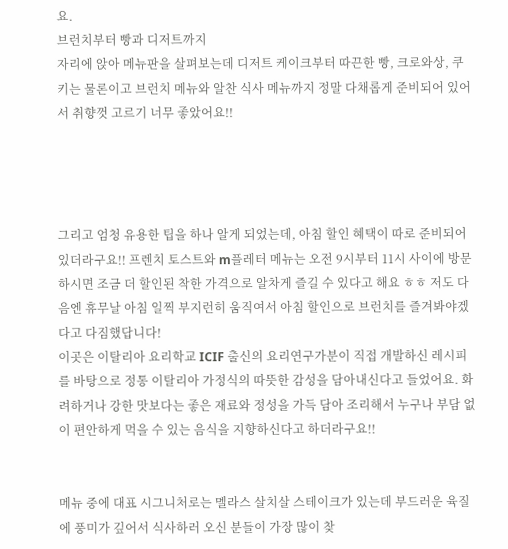요.
브런치부터 빵과 디저트까지
자리에 앉아 메뉴판을 살펴보는데 디저트 케이크부터 따끈한 빵, 크로와상, 쿠키는 물론이고 브런치 메뉴와 알찬 식사 메뉴까지 정말 다채롭게 준비되어 있어서 취향껏 고르기 너무 좋았어요!!




그리고 엄청 유용한 팁을 하나 알게 되었는데, 아침 할인 혜택이 따로 준비되어 있더라구요!! 프렌치 토스트와 m플레터 메뉴는 오전 9시부터 11시 사이에 방문하시면 조금 더 할인된 착한 가격으로 알차게 즐길 수 있다고 해요 ㅎㅎ 저도 다음엔 휴무날 아침 일찍 부지런히 움직여서 아침 할인으로 브런치를 즐겨봐야겠다고 다짐했답니다!
이곳은 이탈리아 요리학교 ICIF 출신의 요리연구가분이 직접 개발하신 레시피를 바탕으로 정통 이탈리아 가정식의 따뜻한 감성을 담아내신다고 들었어요. 화려하거나 강한 맛보다는 좋은 재료와 정성을 가득 담아 조리해서 누구나 부담 없이 편안하게 먹을 수 있는 음식을 지향하신다고 하더라구요!!


메뉴 중에 대표 시그니처로는 멜라스 살치살 스테이크가 있는데 부드러운 육질에 풍미가 깊어서 식사하러 오신 분들이 가장 많이 찾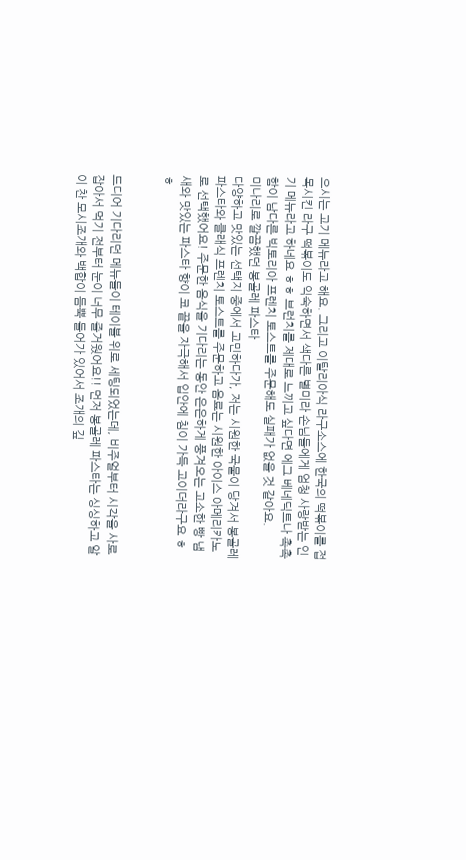으시는 고기 메뉴라고 해요. 그리고 이탈리아식 라구소스에 한국의 떡볶이를 접목시킨 라구 떡볶이도 익숙하면서 색다른 별미라 손님들에게 엄청 사랑받는 인기 메뉴라고 하네요 ㅎㅎ 브런치를 제대로 느끼고 싶다면 에그 베네딕트나 촉촉함이 남다른 빅토리아 프렌치 토스트를 주문해도 실패가 없을 것 같아요.
미나리로 깔끔했던 봉골레 파스타
다양하고 맛있는 선택지 중에서 고민하다가, 저는 시원한 국물이 당겨서 봉골레 파스타와 클래식 프렌치 토스트를 주문하고 음료는 시원한 아이스 아메리카노로 선택했어요! 주문한 음식을 기다리는 동안 은은하게 풍겨오는 고소한 빵 냄새와 맛있는 파스타 향이 코 끝을 자극해서 입안에 침이 가득 고이더라구요 ㅎㅎ


드디어 기다리던 메뉴들이 테이블 위로 세팅되었는데, 비주얼부터 시각을 사로잡아서 먹기 전부터 눈이 너무 즐거웠어요!! 먼저 봉골레 파스타는 싱싱하고 알이 찬 모시조개와 백합이 듬뿍 들어가 있어서 조개의 깊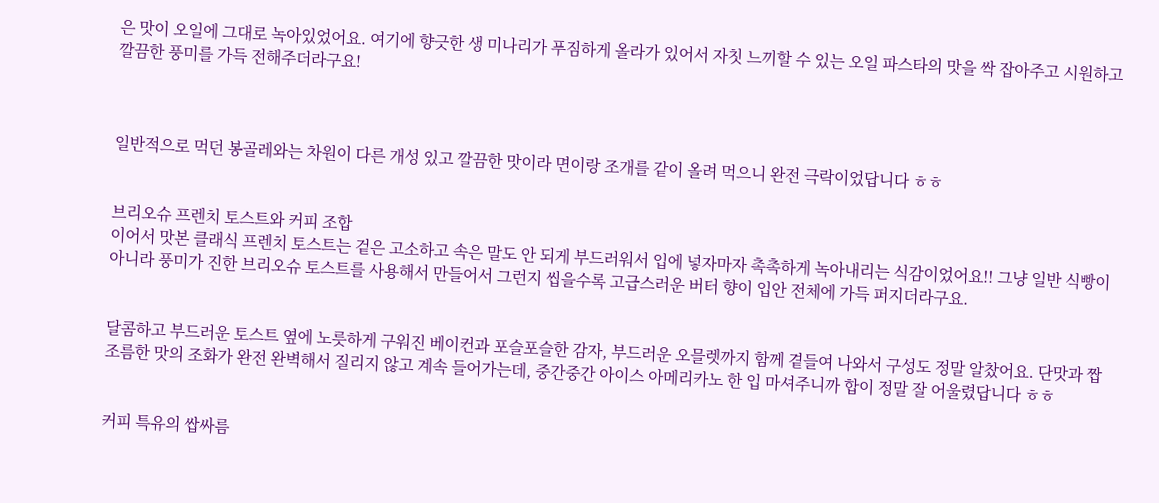은 맛이 오일에 그대로 녹아있었어요. 여기에 향긋한 생 미나리가 푸짐하게 올라가 있어서 자칫 느끼할 수 있는 오일 파스타의 맛을 싹 잡아주고 시원하고 깔끔한 풍미를 가득 전해주더라구요!



일반적으로 먹던 봉골레와는 차원이 다른 개성 있고 깔끔한 맛이라 면이랑 조개를 같이 올려 먹으니 완전 극락이었답니다 ㅎㅎ


브리오슈 프렌치 토스트와 커피 조합
이어서 맛본 클래식 프렌치 토스트는 겉은 고소하고 속은 말도 안 되게 부드러워서 입에 넣자마자 촉촉하게 녹아내리는 식감이었어요!! 그냥 일반 식빵이 아니라 풍미가 진한 브리오슈 토스트를 사용해서 만들어서 그런지 씹을수록 고급스러운 버터 향이 입안 전체에 가득 퍼지더라구요.


달콤하고 부드러운 토스트 옆에 노릇하게 구워진 베이컨과 포슬포슬한 감자, 부드러운 오믈렛까지 함께 곁들여 나와서 구성도 정말 알찼어요. 단맛과 짭조름한 맛의 조화가 완전 완벽해서 질리지 않고 계속 들어가는데, 중간중간 아이스 아메리카노 한 입 마셔주니까 합이 정말 잘 어울렸답니다 ㅎㅎ


커피 특유의 쌉싸름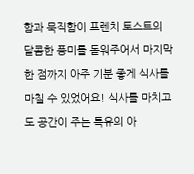함과 묵직함이 프렌치 토스트의 달콤한 풍미를 돋워주어서 마지막 한 점까지 아주 기분 좋게 식사를 마칠 수 있었어요! 식사를 마치고도 공간이 주는 특유의 아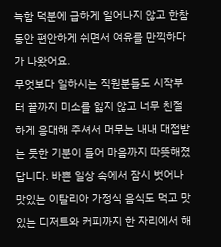늑함 덕분에 급하게 일어나지 않고 한참 동안 편안하게 쉬면서 여유를 만끽하다가 나왔어요.
무엇보다 일하시는 직원분들도 시작부터 끝까지 미소를 잃지 않고 너무 친절하게 응대해 주셔서 머무는 내내 대접받는 듯한 기분이 들어 마음까지 따뜻해졌답니다. 바쁜 일상 속에서 잠시 벗어나 맛있는 이탈리아 가정식 음식도 먹고 맛있는 디저트와 커피까지 한 자리에서 해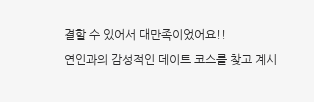결할 수 있어서 대만족이었어요!!
연인과의 감성적인 데이트 코스를 찾고 계시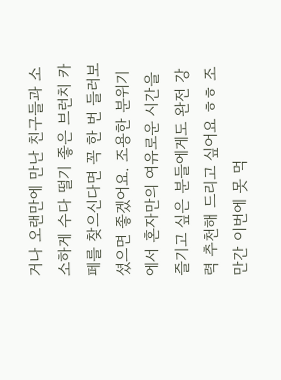거나 오랜만에 만난 친구들과 소소하게 수다 떨기 좋은 브런치 카페를 찾으신다면 꼭 한 번 들러보셨으면 좋겠어요. 조용한 분위기에서 혼자만의 여유로운 시간을 즐기고 싶은 분들에게도 완전 강력 추천해 드리고 싶어요 ㅎㅎ 조만간 이번에 못 먹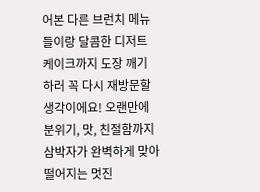어본 다른 브런치 메뉴들이랑 달콤한 디저트 케이크까지 도장 깨기 하러 꼭 다시 재방문할 생각이에요! 오랜만에 분위기, 맛, 친절함까지 삼박자가 완벽하게 맞아떨어지는 멋진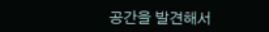공간을 발견해서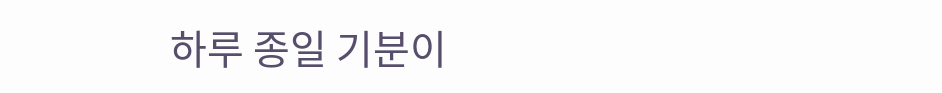하루 종일 기분이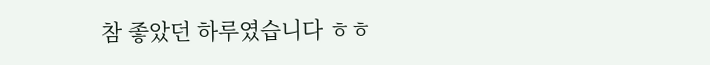참 좋았던 하루였습니다 ㅎㅎ